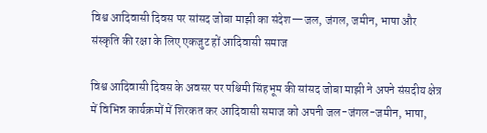विश्व आदिवासी दिवस पर सांसद जोबा माझी का संदेश—जल, जंगल, जमीन, भाषा और संस्कृति की रक्षा के लिए एकजुट हों आदिवासी समाज

विश्व आदिवासी दिवस के अवसर पर पश्चिमी सिंहभूम की सांसद जोबा माझी ने अपने संसदीय क्षेत्र में विभिन्न कार्यक्रमों में शिरकत कर आदिवासी समाज को अपनी जल-जंगल-जमीन, भाषा,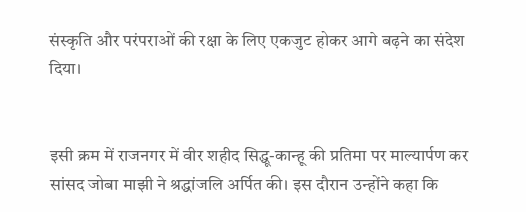संस्कृति और परंपराओं की रक्षा के लिए एकजुट होकर आगे बढ़ने का संदेश दिया।


इसी क्रम में राजनगर में वीर शहीद सिद्धू-कान्हू की प्रतिमा पर माल्यार्पण कर सांसद जोबा माझी ने श्रद्धांजलि अर्पित की। इस दौरान उन्होंने कहा कि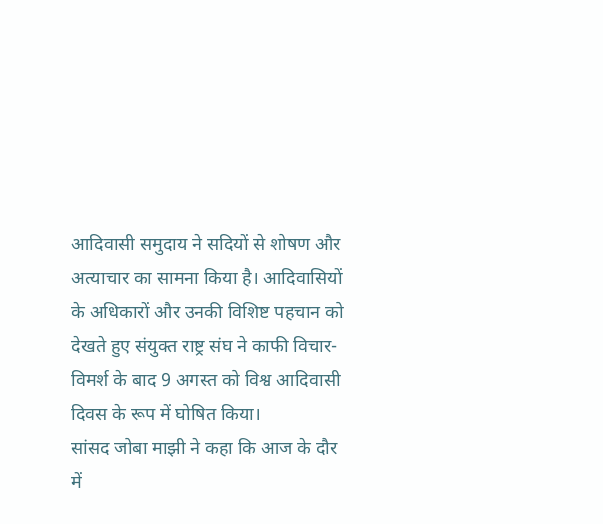आदिवासी समुदाय ने सदियों से शोषण और अत्याचार का सामना किया है। आदिवासियों के अधिकारों और उनकी विशिष्ट पहचान को देखते हुए संयुक्त राष्ट्र संघ ने काफी विचार-विमर्श के बाद 9 अगस्त को विश्व आदिवासी दिवस के रूप में घोषित किया।
सांसद जोबा माझी ने कहा कि आज के दौर में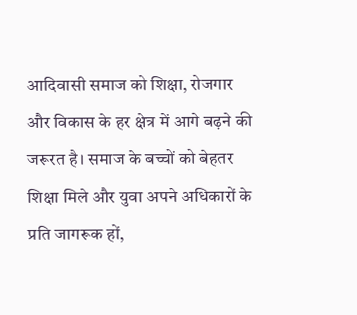आदिवासी समाज को शिक्षा, रोजगार और विकास के हर क्षेत्र में आगे बढ़ने की जरूरत है। समाज के बच्चों को बेहतर शिक्षा मिले और युवा अपने अधिकारों के प्रति जागरूक हों,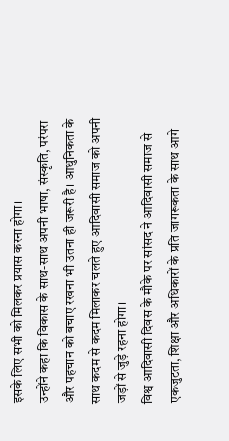इसके लिए सभी को मिलकर प्रयास करना होगा।
उन्होंने कहा कि विकास के साथ-साथ अपनी भाषा, संस्कृति, परंपरा और पहचान को बचाए रखना भी उतना ही जरूरी है। आधुनिकता के साथ कदम से कदम मिलाकर चलते हुए आदिवासी समाज को अपनी जड़ों से जुड़े रहना होगा।
विश्व आदिवासी दिवस के मौके पर सांसद ने आदिवासी समाज से एकजुटता, शिक्षा और अधिकारों के प्रति जागरूकता के साथ आगे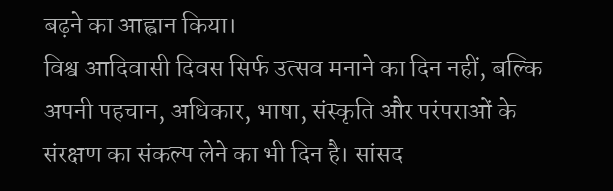बढ़ने का आह्वान किया।
विश्व आदिवासी दिवस सिर्फ उत्सव मनाने का दिन नहीं, बल्कि अपनी पहचान, अधिकार, भाषा, संस्कृति और परंपराओं के संरक्षण का संकल्प लेने का भी दिन है। सांसद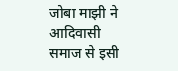जोबा माझी ने आदिवासी समाज से इसी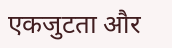एकजुटता और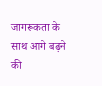जागरूकता के साथ आगे बढ़ने की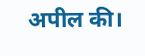अपील की।